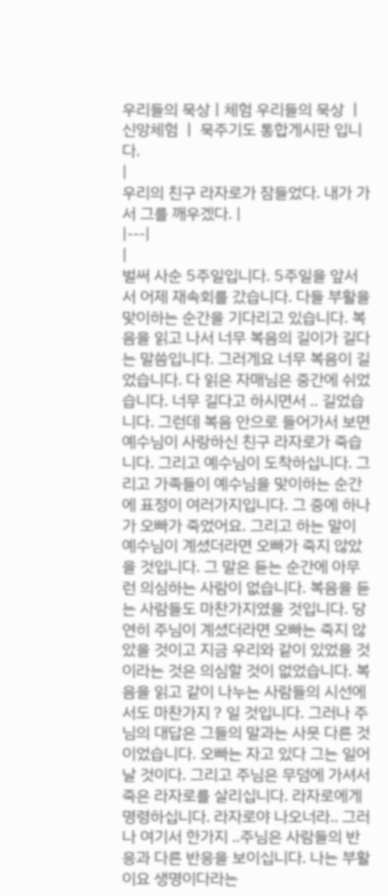우리들의 묵상ㅣ체험 우리들의 묵상 ㅣ 신앙체험 ㅣ 묵주기도 통합게시판 입니다.
|
우리의 친구 라자로가 잠들었다. 내가 가서 그를 깨우겠다. |
|---|
|
벌써 사순 5주일입니다. 5주일을 앞서서 어제 재속회를 갔습니다. 다들 부활을 맞이하는 순간을 기다리고 있습니다. 복음을 읽고 나서 너무 복음의 길이가 길다는 말씀입니다. 그러게요 너무 복음이 길었습니다. 다 읽은 자매님은 중간에 쉬었습니다. 너무 길다고 하시면서 .. 길었습니다. 그런데 복음 안으로 들어가서 보면 예수님이 사랑하신 친구 라자로가 죽습니다. 그리고 예수님이 도착하십니다. 그리고 가족들이 예수님을 맞이하는 순간에 표정이 여러가지입니다. 그 중에 하나가 오빠가 죽었어요. 그리고 하는 말이 예수님이 계셨더라면 오빠가 죽지 않았을 것입니다. 그 말은 듣는 순간에 아무런 의심하는 사람이 없습니다. 복음을 듣는 사람들도 마찬가지였을 것입니다. 당연히 주님이 계셨더라면 오빠는 죽지 않았을 것이고 지금 우리와 같이 있었을 것이라는 것은 의심할 것이 없었습니다. 복음을 읽고 같이 나누는 사람들의 시선에서도 마찬가지 ? 일 것입니다. 그러나 주님의 대답은 그들의 말과는 사뭇 다른 것이었습니다. 오빠는 자고 있다 그는 일어날 것이다. 그리고 주님은 무덤에 가셔서 죽은 라자로를 살리십니다. 라자로에게 명령하십니다. 라자로야 나오너라.. 그러나 여기서 한가지 ..주님은 사람들의 반응과 다른 반응을 보이십니다. 나는 부활이요 생명이다라는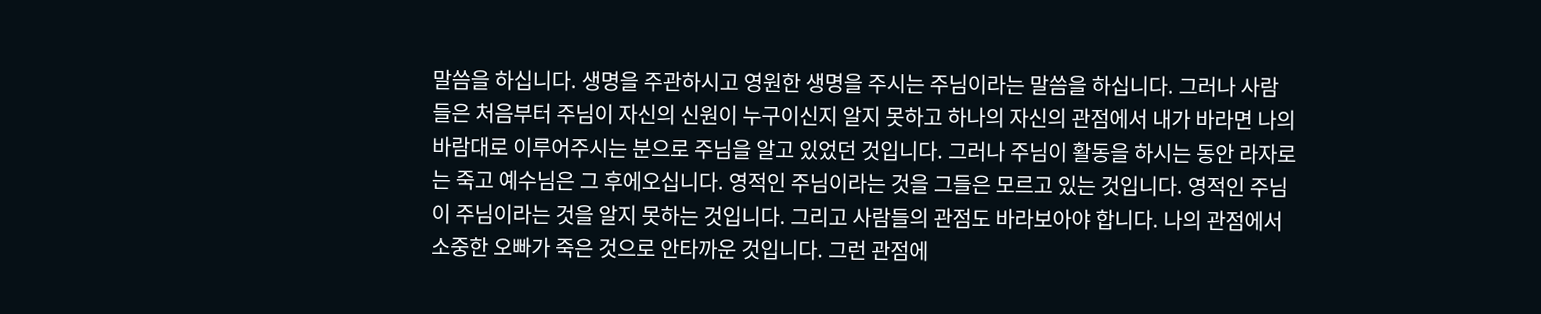말씀을 하십니다. 생명을 주관하시고 영원한 생명을 주시는 주님이라는 말씀을 하십니다. 그러나 사람들은 처음부터 주님이 자신의 신원이 누구이신지 알지 못하고 하나의 자신의 관점에서 내가 바라면 나의 바람대로 이루어주시는 분으로 주님을 알고 있었던 것입니다. 그러나 주님이 활동을 하시는 동안 라자로는 죽고 예수님은 그 후에오십니다. 영적인 주님이라는 것을 그들은 모르고 있는 것입니다. 영적인 주님이 주님이라는 것을 알지 못하는 것입니다. 그리고 사람들의 관점도 바라보아야 합니다. 나의 관점에서 소중한 오빠가 죽은 것으로 안타까운 것입니다. 그런 관점에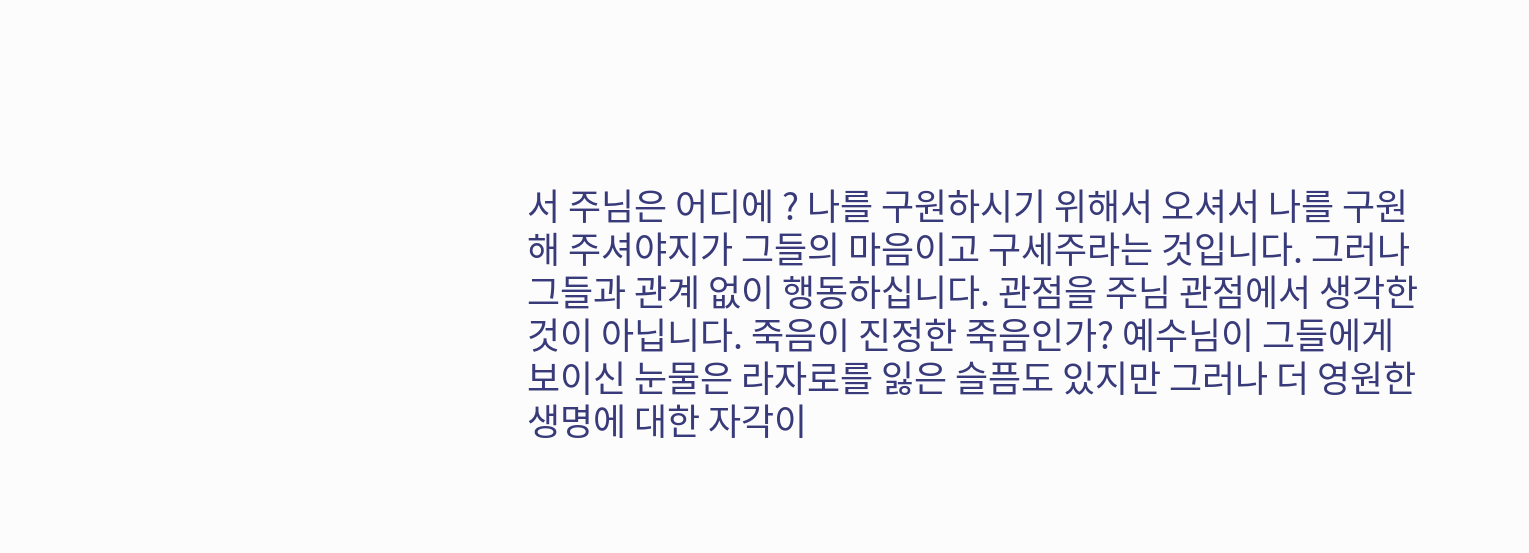서 주님은 어디에 ? 나를 구원하시기 위해서 오셔서 나를 구원해 주셔야지가 그들의 마음이고 구세주라는 것입니다. 그러나 그들과 관계 없이 행동하십니다. 관점을 주님 관점에서 생각한 것이 아닙니다. 죽음이 진정한 죽음인가? 예수님이 그들에게 보이신 눈물은 라자로를 잃은 슬픔도 있지만 그러나 더 영원한 생명에 대한 자각이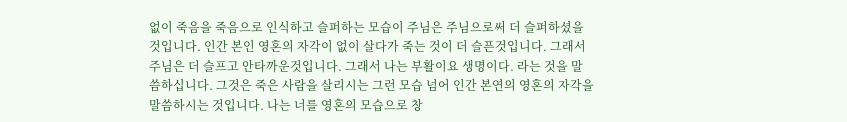없이 죽음을 죽음으로 인식하고 슬퍼하는 모습이 주님은 주님으로써 더 슬퍼하셨을 것입니다. 인간 본인 영혼의 자각이 없이 살다가 죽는 것이 더 슬픈것입니다. 그래서 주님은 더 슬프고 안타까운것입니다. 그래서 나는 부활이요 생명이다. 라는 것을 말씀하십니다. 그것은 죽은 사람을 살리시는 그런 모습 넘어 인간 본연의 영혼의 자각을 말씀하시는 것입니다. 나는 너를 영혼의 모습으로 창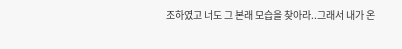조하였고 너도 그 본래 모습을 찾아라..그래서 내가 온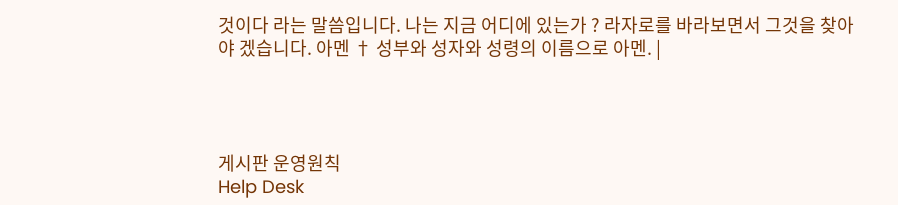것이다 라는 말씀입니다. 나는 지금 어디에 있는가 ? 라자로를 바라보면서 그것을 찾아야 겠습니다. 아멘 † 성부와 성자와 성령의 이름으로 아멘. |




게시판 운영원칙
Help Desk